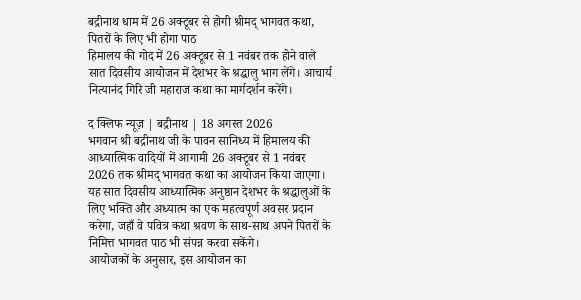बद्रीनाथ धाम में 26 अक्टूबर से होगी श्रीमद् भागवत कथा, पितरों के लिए भी होगा पाठ
हिमालय की गोद में 26 अक्टूबर से 1 नवंबर तक होने वाले सात दिवसीय आयोजन में देशभर के श्रद्धालु भाग लेंगे। आचार्य नित्यानंद गिरि जी महाराज कथा का मार्गदर्शन करेंगे।

द क्लिफ न्यूज़ | बद्रीनाथ | 18 अगस्त 2026
भगवान श्री बद्रीनाथ जी के पावन सानिध्य में हिमालय की आध्यात्मिक वादियों में आगामी 26 अक्टूबर से 1 नवंबर 2026 तक श्रीमद् भागवत कथा का आयोजन किया जाएगा। यह सात दिवसीय आध्यात्मिक अनुष्ठान देशभर के श्रद्धालुओं के लिए भक्ति और अध्यात्म का एक महत्वपूर्ण अवसर प्रदान करेगा, जहाँ वे पवित्र कथा श्रवण के साथ-साथ अपने पितरों के निमित्त भागवत पाठ भी संपन्न करवा सकेंगे।
आयोजकों के अनुसार, इस आयोजन का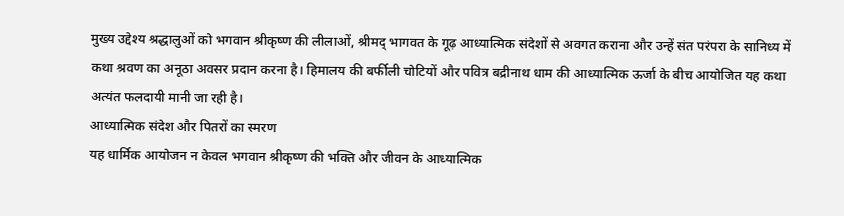मुख्य उद्देश्य श्रद्धालुओं को भगवान श्रीकृष्ण की लीलाओं, श्रीमद् भागवत के गूढ़ आध्यात्मिक संदेशों से अवगत कराना और उन्हें संत परंपरा के सानिध्य में कथा श्रवण का अनूठा अवसर प्रदान करना है। हिमालय की बर्फीली चोटियों और पवित्र बद्रीनाथ धाम की आध्यात्मिक ऊर्जा के बीच आयोजित यह कथा अत्यंत फलदायी मानी जा रही है।
आध्यात्मिक संदेश और पितरों का स्मरण
यह धार्मिक आयोजन न केवल भगवान श्रीकृष्ण की भक्ति और जीवन के आध्यात्मिक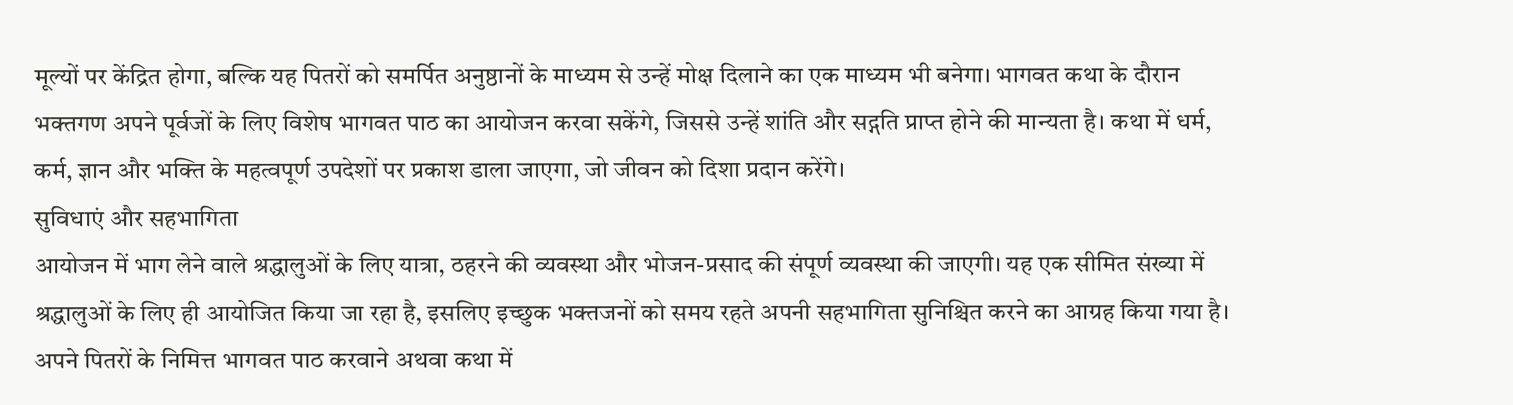मूल्यों पर केंद्रित होगा, बल्कि यह पितरों को समर्पित अनुष्ठानों के माध्यम से उन्हें मोक्ष दिलाने का एक माध्यम भी बनेगा। भागवत कथा के दौरान भक्तगण अपने पूर्वजों के लिए विशेष भागवत पाठ का आयोजन करवा सकेंगे, जिससे उन्हें शांति और सद्गति प्राप्त होने की मान्यता है। कथा में धर्म, कर्म, ज्ञान और भक्ति के महत्वपूर्ण उपदेशों पर प्रकाश डाला जाएगा, जो जीवन को दिशा प्रदान करेंगे।
सुविधाएं और सहभागिता
आयोजन में भाग लेने वाले श्रद्धालुओं के लिए यात्रा, ठहरने की व्यवस्था और भोजन-प्रसाद की संपूर्ण व्यवस्था की जाएगी। यह एक सीमित संख्या में श्रद्धालुओं के लिए ही आयोजित किया जा रहा है, इसलिए इच्छुक भक्तजनों को समय रहते अपनी सहभागिता सुनिश्चित करने का आग्रह किया गया है। अपने पितरों के निमित्त भागवत पाठ करवाने अथवा कथा में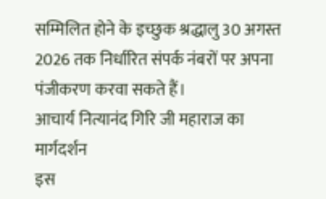सम्मिलित होने के इच्छुक श्रद्धालु 30 अगस्त 2026 तक निर्धारित संपर्क नंबरों पर अपना पंजीकरण करवा सकते हैं।
आचार्य नित्यानंद गिरि जी महाराज का मार्गदर्शन
इस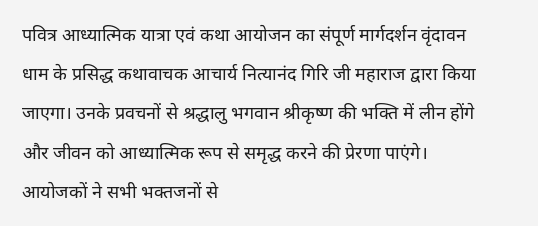पवित्र आध्यात्मिक यात्रा एवं कथा आयोजन का संपूर्ण मार्गदर्शन वृंदावन धाम के प्रसिद्ध कथावाचक आचार्य नित्यानंद गिरि जी महाराज द्वारा किया जाएगा। उनके प्रवचनों से श्रद्धालु भगवान श्रीकृष्ण की भक्ति में लीन होंगे और जीवन को आध्यात्मिक रूप से समृद्ध करने की प्रेरणा पाएंगे। आयोजकों ने सभी भक्तजनों से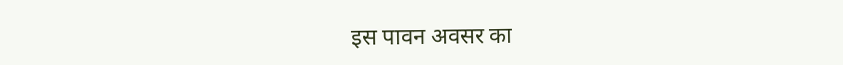इस पावन अवसर का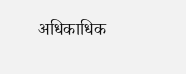अधिकाधिक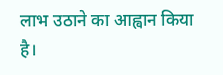लाभ उठाने का आह्वान किया है।